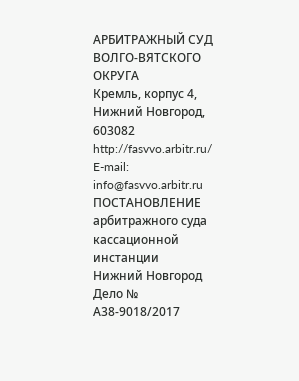АРБИТРАЖНЫЙ СУД
ВОЛГО-ВЯТСКОГО ОКРУГА
Кремль, корпус 4, Нижний Новгород, 603082
http://fasvvo.arbitr.ru/ E-mail: info@fasvvo.arbitr.ru
ПОСТАНОВЛЕНИЕ
арбитражного суда кассационной инстанции
Нижний Новгород
Дело № А38-9018/2017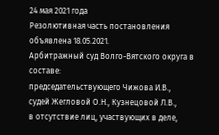24 мая 2021 года
Резолютивная часть постановления объявлена 18.05.2021.
Арбитражный суд Волго-Вятского округа в составе:
председательствующего Чижова И.В.,
судей Жегловой О.Н., Кузнецовой Л.В.,
в отсутствие лиц, участвующих в деле,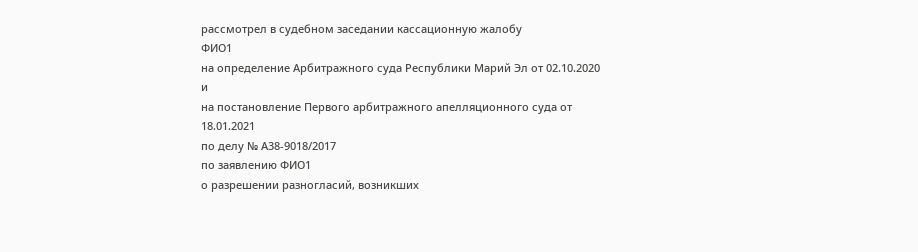рассмотрел в судебном заседании кассационную жалобу
ФИО1
на определение Арбитражного суда Республики Марий Эл от 02.10.2020 и
на постановление Первого арбитражного апелляционного суда от 18.01.2021
по делу № А38-9018/2017
по заявлению ФИО1
о разрешении разногласий, возникших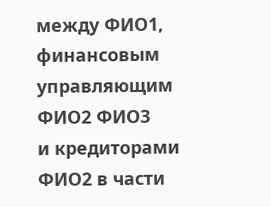между ФИО1,
финансовым управляющим ФИО2 ФИО3
и кредиторами ФИО2 в части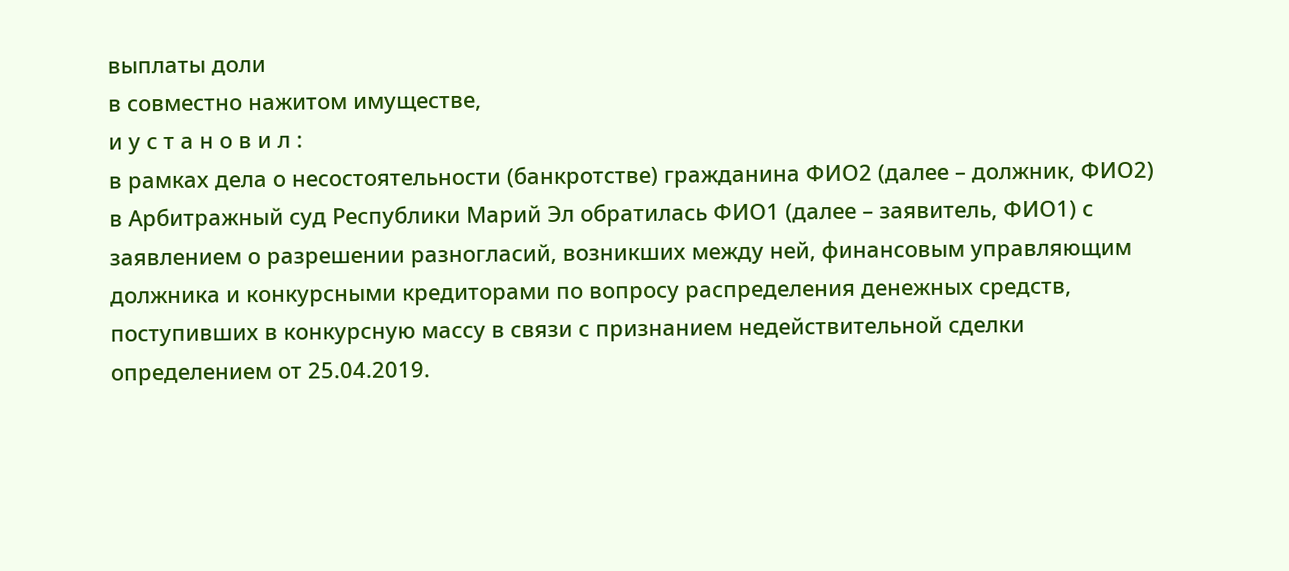выплаты доли
в совместно нажитом имуществе,
и у с т а н о в и л :
в рамках дела о несостоятельности (банкротстве) гражданина ФИО2 (далее – должник, ФИО2) в Арбитражный суд Республики Марий Эл обратилась ФИО1 (далее – заявитель, ФИО1) с заявлением о разрешении разногласий, возникших между ней, финансовым управляющим должника и конкурсными кредиторами по вопросу распределения денежных средств, поступивших в конкурсную массу в связи с признанием недействительной сделки определением от 25.04.2019.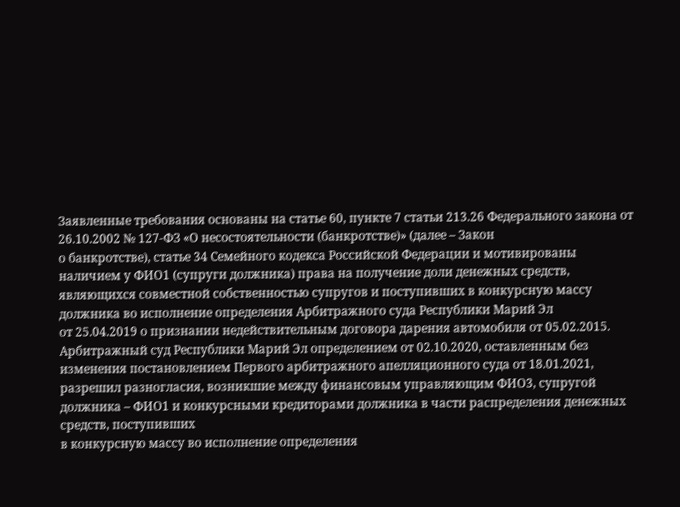Заявленные требования основаны на статье 60, пункте 7 статьи 213.26 Федерального закона от 26.10.2002 № 127-ФЗ «О несостоятельности (банкротстве)» (далее – Закон
о банкротстве), статье 34 Семейного кодекса Российской Федерации и мотивированы
наличием у ФИО1 (супруги должника) права на получение доли денежных средств, являющихся совместной собственностью супругов и поступивших в конкурсную массу должника во исполнение определения Арбитражного суда Республики Марий Эл
от 25.04.2019 о признании недействительным договора дарения автомобиля от 05.02.2015.
Арбитражный суд Республики Марий Эл определением от 02.10.2020, оставленным без изменения постановлением Первого арбитражного апелляционного суда от 18.01.2021, разрешил разногласия, возникшие между финансовым управляющим ФИО3, супругой должника – ФИО1 и конкурсными кредиторами должника в части распределения денежных средств, поступивших
в конкурсную массу во исполнение определения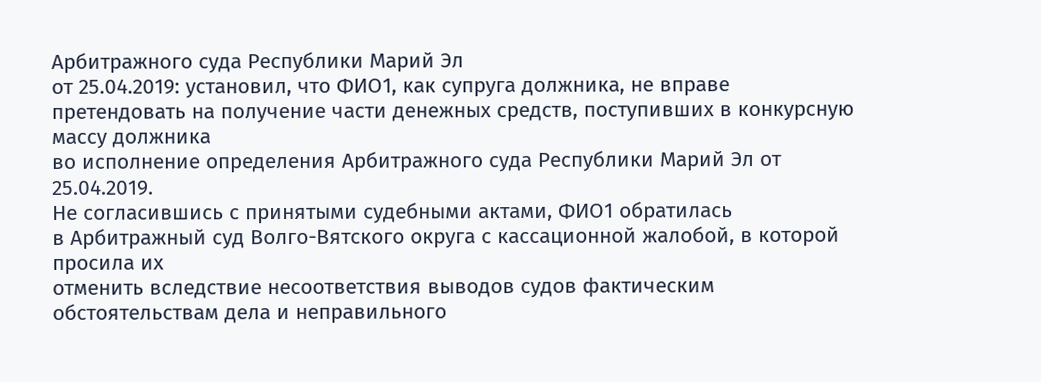Арбитражного суда Республики Марий Эл
от 25.04.2019: установил, что ФИО1, как супруга должника, не вправе претендовать на получение части денежных средств, поступивших в конкурсную массу должника
во исполнение определения Арбитражного суда Республики Марий Эл от 25.04.2019.
Не согласившись с принятыми судебными актами, ФИО1 обратилась
в Арбитражный суд Волго-Вятского округа с кассационной жалобой, в которой просила их
отменить вследствие несоответствия выводов судов фактическим обстоятельствам дела и неправильного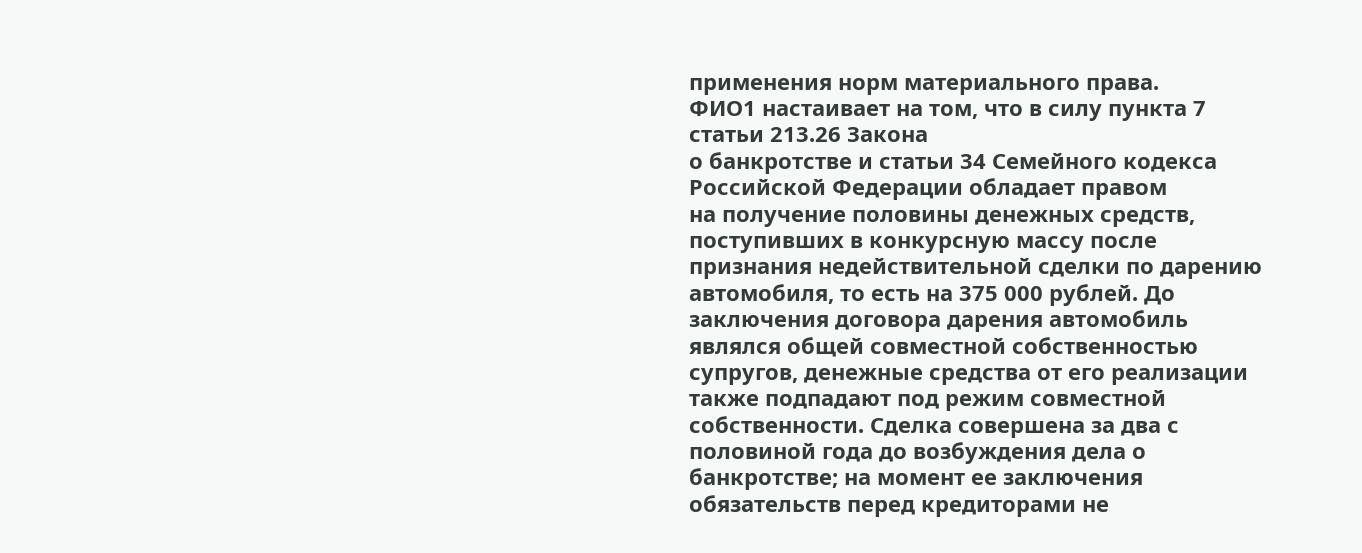применения норм материального права.
ФИО1 настаивает на том, что в силу пункта 7 статьи 213.26 Закона
о банкротстве и статьи 34 Семейного кодекса Российской Федерации обладает правом
на получение половины денежных средств, поступивших в конкурсную массу после
признания недействительной сделки по дарению автомобиля, то есть на 375 000 рублей. До заключения договора дарения автомобиль являлся общей совместной собственностью супругов, денежные средства от его реализации также подпадают под режим совместной собственности. Сделка совершена за два с половиной года до возбуждения дела о банкротстве; на момент ее заключения обязательств перед кредиторами не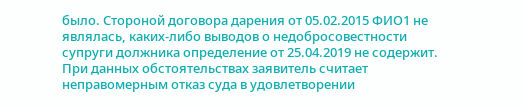было. Стороной договора дарения от 05.02.2015 ФИО1 не являлась, каких-либо выводов о недобросовестности супруги должника определение от 25.04.2019 не содержит. При данных обстоятельствах заявитель считает неправомерным отказ суда в удовлетворении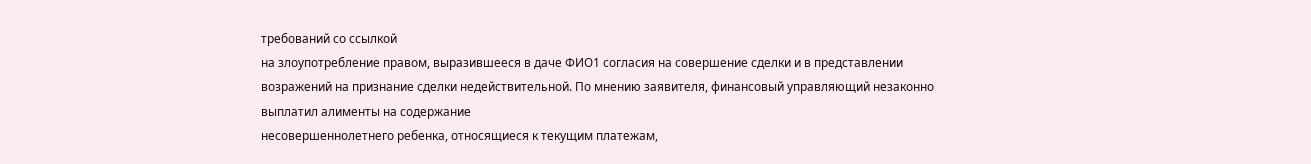требований со ссылкой
на злоупотребление правом, выразившееся в даче ФИО1 согласия на совершение сделки и в представлении возражений на признание сделки недействительной. По мнению заявителя, финансовый управляющий незаконно выплатил алименты на содержание
несовершеннолетнего ребенка, относящиеся к текущим платежам,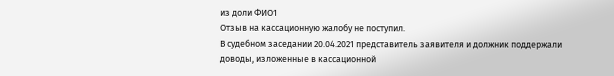из доли ФИО1
Отзыв на кассационную жалобу не поступил.
В судебном заседании 20.04.2021 представитель заявителя и должник поддержали доводы, изложенные в кассационной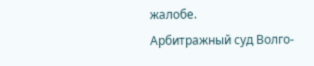жалобе.
Арбитражный суд Волго-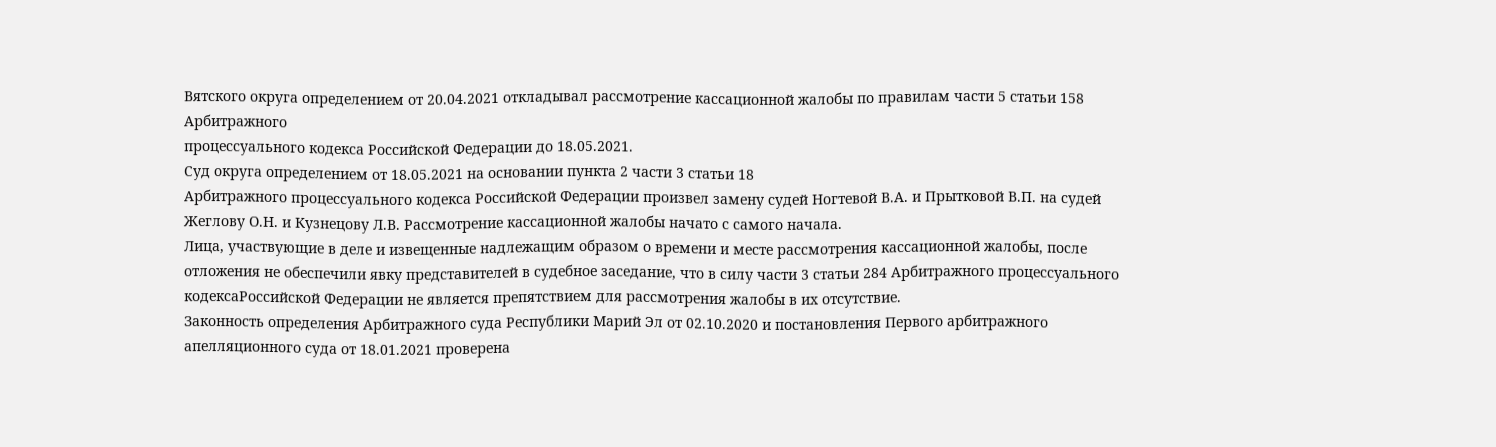Вятского округа определением от 20.04.2021 откладывал рассмотрение кассационной жалобы по правилам части 5 статьи 158 Арбитражного
процессуального кодекса Российской Федерации до 18.05.2021.
Суд округа определением от 18.05.2021 на основании пункта 2 части 3 статьи 18
Арбитражного процессуального кодекса Российской Федерации произвел замену судей Ногтевой В.А. и Прытковой В.П. на судей Жеглову О.Н. и Кузнецову Л.В. Рассмотрение кассационной жалобы начато с самого начала.
Лица, участвующие в деле и извещенные надлежащим образом о времени и месте рассмотрения кассационной жалобы, после отложения не обеспечили явку представителей в судебное заседание, что в силу части 3 статьи 284 Арбитражного процессуального кодексаРоссийской Федерации не является препятствием для рассмотрения жалобы в их отсутствие.
Законность определения Арбитражного суда Республики Марий Эл от 02.10.2020 и постановления Первого арбитражного апелляционного суда от 18.01.2021 проверена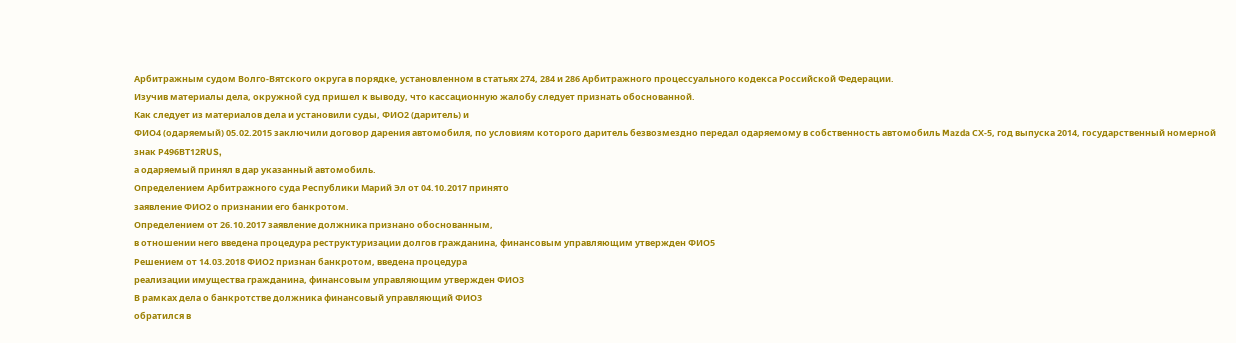Арбитражным судом Волго-Вятского округа в порядке, установленном в статьях 274, 284 и 286 Арбитражного процессуального кодекса Российской Федерации.
Изучив материалы дела, окружной суд пришел к выводу, что кассационную жалобу следует признать обоснованной.
Как следует из материалов дела и установили суды, ФИО2 (даритель) и
ФИО4 (одаряемый) 05.02.2015 заключили договор дарения автомобиля, по условиям которого даритель безвозмездно передал одаряемому в собственность автомобиль Mazda СХ-5, год выпуска 2014, государственный номерной знак Р496ВТ12RUS,
а одаряемый принял в дар указанный автомобиль.
Определением Арбитражного суда Республики Марий Эл от 04.10.2017 принято
заявление ФИО2 о признании его банкротом.
Определением от 26.10.2017 заявление должника признано обоснованным,
в отношении него введена процедура реструктуризации долгов гражданина, финансовым управляющим утвержден ФИО5
Решением от 14.03.2018 ФИО2 признан банкротом, введена процедура
реализации имущества гражданина, финансовым управляющим утвержден ФИО3
В рамках дела о банкротстве должника финансовый управляющий ФИО3
обратился в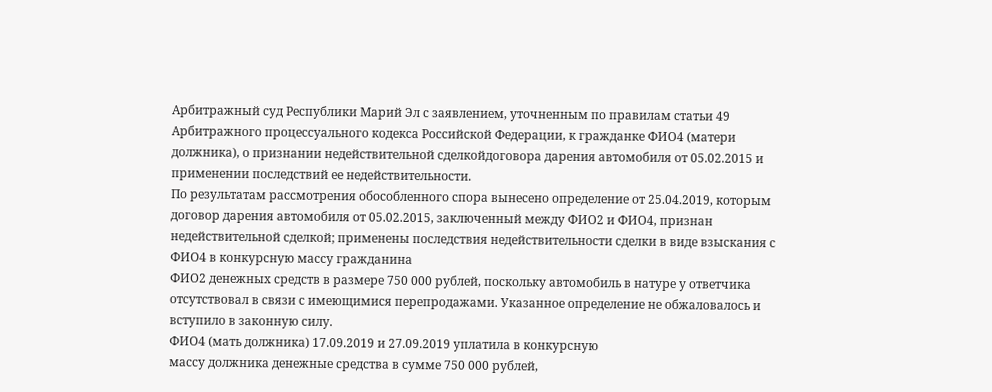Арбитражный суд Республики Марий Эл с заявлением, уточненным по правилам статьи 49 Арбитражного процессуального кодекса Российской Федерации, к гражданке ФИО4 (матери должника), о признании недействительной сделкойдоговора дарения автомобиля от 05.02.2015 и применении последствий ее недействительности.
По результатам рассмотрения обособленного спора вынесено определение от 25.04.2019, которым договор дарения автомобиля от 05.02.2015, заключенный между ФИО2 и ФИО4, признан недействительной сделкой; применены последствия недействительности сделки в виде взыскания с ФИО4 в конкурсную массу гражданина
ФИО2 денежных средств в размере 750 000 рублей, поскольку автомобиль в натуре у ответчика отсутствовал в связи с имеющимися перепродажами. Указанное определение не обжаловалось и вступило в законную силу.
ФИО4 (мать должника) 17.09.2019 и 27.09.2019 уплатила в конкурсную
массу должника денежные средства в сумме 750 000 рублей,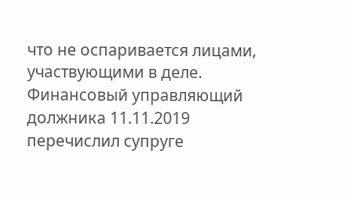что не оспаривается лицами, участвующими в деле.
Финансовый управляющий должника 11.11.2019 перечислил супруге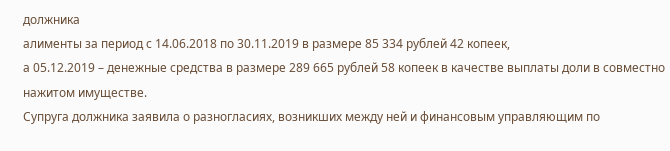должника
алименты за период с 14.06.2018 по 30.11.2019 в размере 85 334 рублей 42 копеек,
а 05.12.2019 – денежные средства в размере 289 665 рублей 58 копеек в качестве выплаты доли в совместно нажитом имуществе.
Супруга должника заявила о разногласиях, возникших между ней и финансовым управляющим по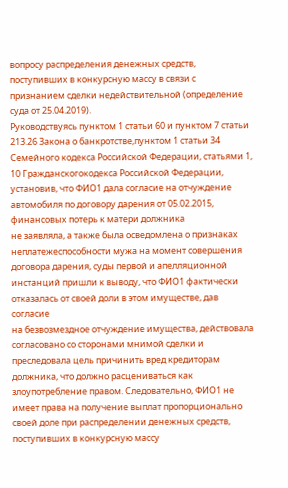вопросу распределения денежных средств, поступивших в конкурсную массу в связи с признанием сделки недействительной (определение суда от 25.04.2019).
Руководствуясь пунктом 1 статьи 60 и пунктом 7 статьи 213.26 Закона о банкротстве,пунктом 1 статьи 34 Семейного кодекса Российской Федерации, статьями 1, 10 Гражданскогокодекса Российской Федерации, установив, что ФИО1 дала согласие на отчуждение автомобиля по договору дарения от 05.02.2015, финансовых потерь к матери должника
не заявляла, а также была осведомлена о признаках неплатежеспособности мужа на момент совершения договора дарения, суды первой и апелляционной инстанций пришли к выводу, что ФИО1 фактически отказалась от своей доли в этом имуществе, дав согласие
на безвозмездное отчуждение имущества, действовала согласовано со сторонами мнимой сделки и преследовала цель причинить вред кредиторам должника, что должно расцениваться как злоупотребление правом. Следовательно, ФИО1 не имеет права на получение выплат пропорционально своей доле при распределении денежных средств, поступивших в конкурсную массу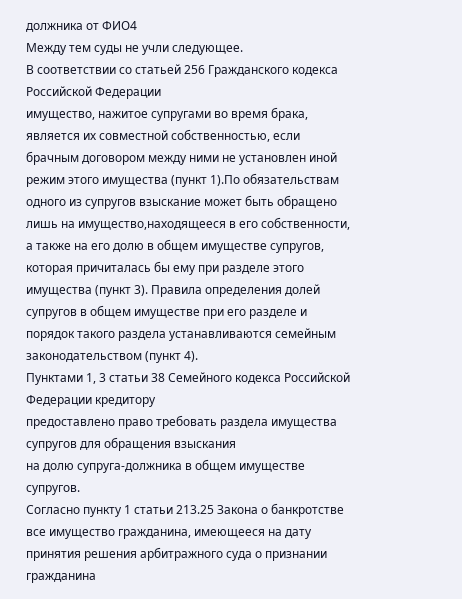должника от ФИО4
Между тем суды не учли следующее.
В соответствии со статьей 256 Гражданского кодекса Российской Федерации
имущество, нажитое супругами во время брака, является их совместной собственностью, если брачным договором между ними не установлен иной режим этого имущества (пункт 1).По обязательствам одного из супругов взыскание может быть обращено лишь на имущество,находящееся в его собственности, а также на его долю в общем имуществе супругов, которая причиталась бы ему при разделе этого имущества (пункт 3). Правила определения долей супругов в общем имуществе при его разделе и порядок такого раздела устанавливаются семейным законодательством (пункт 4).
Пунктами 1, 3 статьи 38 Семейного кодекса Российской Федерации кредитору
предоставлено право требовать раздела имущества супругов для обращения взыскания
на долю супруга-должника в общем имуществе супругов.
Согласно пункту 1 статьи 213.25 Закона о банкротстве все имущество гражданина, имеющееся на дату принятия решения арбитражного суда о признании гражданина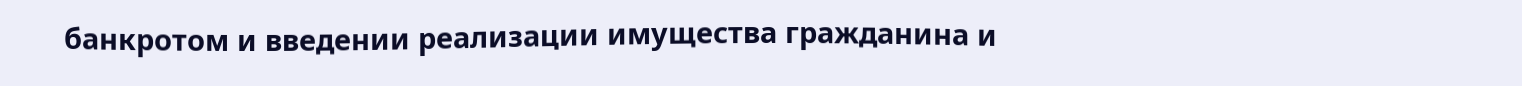банкротом и введении реализации имущества гражданина и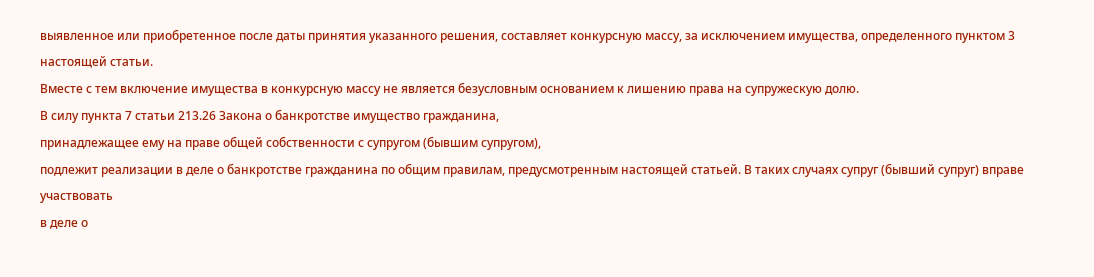выявленное или приобретенное после даты принятия указанного решения, составляет конкурсную массу, за исключением имущества, определенного пунктом 3 настоящей статьи.
Вместе с тем включение имущества в конкурсную массу не является безусловным основанием к лишению права на супружескую долю.
В силу пункта 7 статьи 213.26 Закона о банкротстве имущество гражданина,
принадлежащее ему на праве общей собственности с супругом (бывшим супругом),
подлежит реализации в деле о банкротстве гражданина по общим правилам, предусмотренным настоящей статьей. В таких случаях супруг (бывший супруг) вправе участвовать
в деле о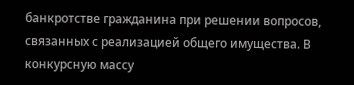банкротстве гражданина при решении вопросов, связанных с реализацией общего имущества. В конкурсную массу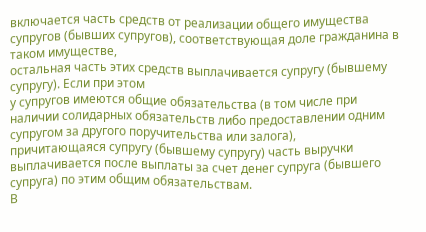включается часть средств от реализации общего имущества супругов (бывших супругов), соответствующая доле гражданина в таком имуществе,
остальная часть этих средств выплачивается супругу (бывшему супругу). Если при этом
у супругов имеются общие обязательства (в том числе при наличии солидарных обязательств либо предоставлении одним супругом за другого поручительства или залога),
причитающаяся супругу (бывшему супругу) часть выручки выплачивается после выплаты за счет денег супруга (бывшего супруга) по этим общим обязательствам.
В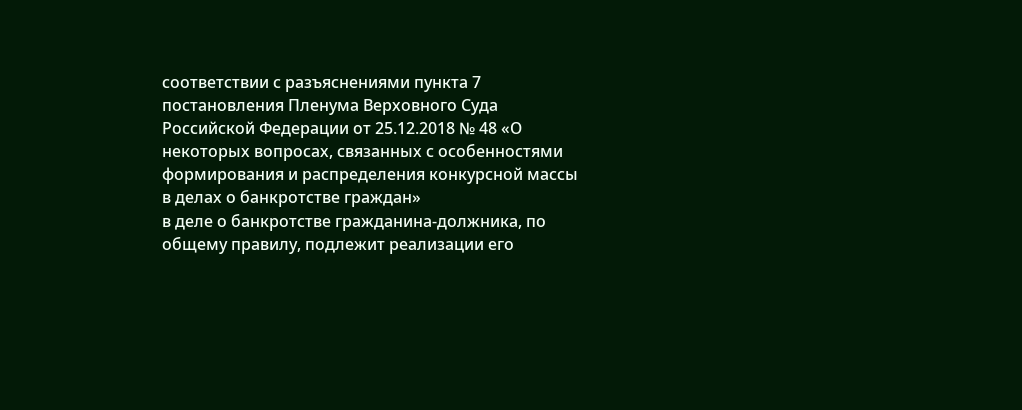соответствии с разъяснениями пункта 7 постановления Пленума Верховного Суда Российской Федерации от 25.12.2018 № 48 «О некоторых вопросах, связанных с особенностями формирования и распределения конкурсной массы в делах о банкротстве граждан»
в деле о банкротстве гражданина-должника, по общему правилу, подлежит реализации его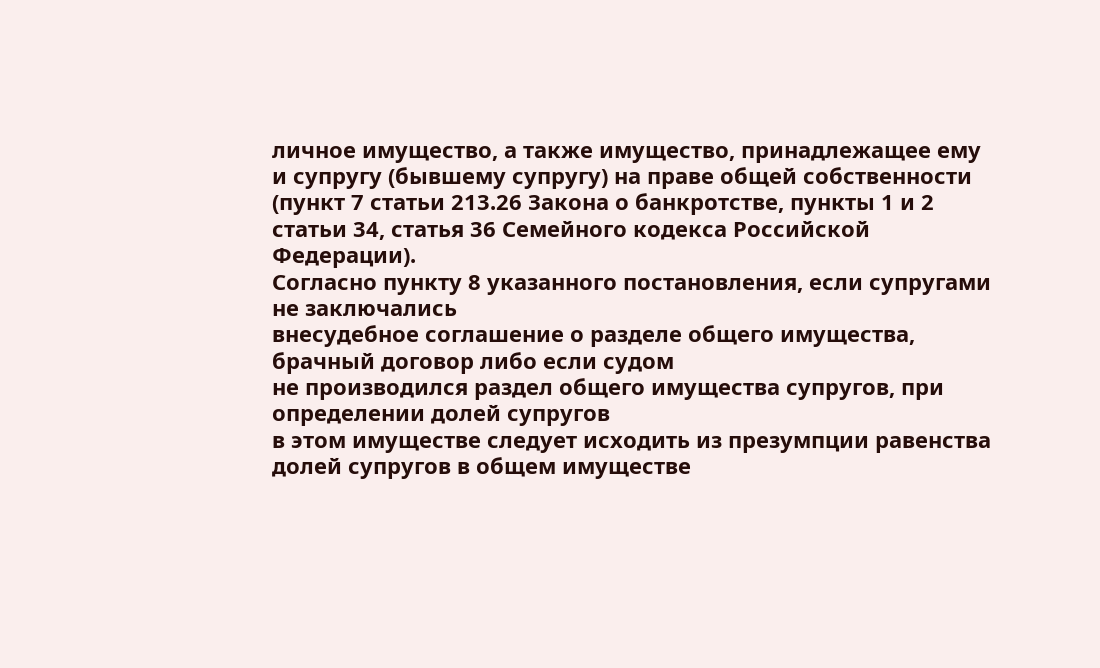личное имущество, а также имущество, принадлежащее ему и супругу (бывшему супругу) на праве общей собственности (пункт 7 статьи 213.26 Закона о банкротстве, пункты 1 и 2 статьи 34, статья 36 Семейного кодекса Российской Федерации).
Согласно пункту 8 указанного постановления, если супругами не заключались
внесудебное соглашение о разделе общего имущества, брачный договор либо если судом
не производился раздел общего имущества супругов, при определении долей супругов
в этом имуществе следует исходить из презумпции равенства долей супругов в общем имуществе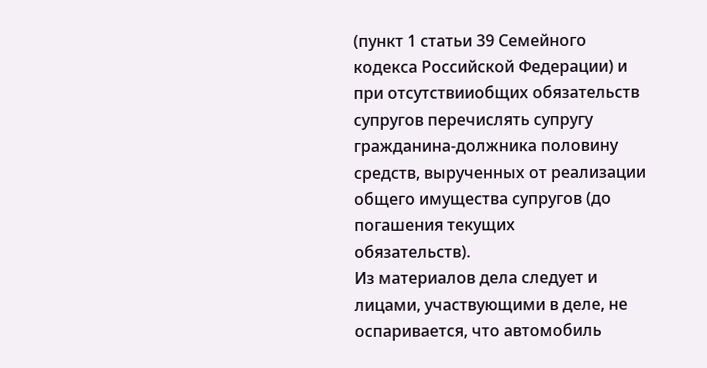(пункт 1 статьи 39 Семейного кодекса Российской Федерации) и при отсутствииобщих обязательств супругов перечислять супругу гражданина-должника половину средств, вырученных от реализации общего имущества супругов (до погашения текущих
обязательств).
Из материалов дела следует и лицами, участвующими в деле, не оспаривается, что автомобиль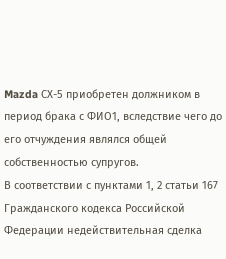Mazda СХ-5 приобретен должником в период брака с ФИО1, вследствие чего до его отчуждения являлся общей собственностью супругов.
В соответствии с пунктами 1, 2 статьи 167 Гражданского кодекса Российской
Федерации недействительная сделка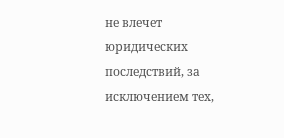не влечет юридических последствий, за исключением тех,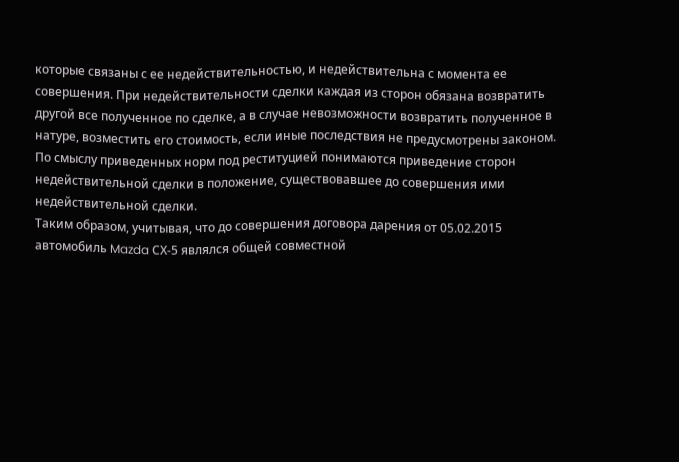которые связаны с ее недействительностью, и недействительна с момента ее совершения. При недействительности сделки каждая из сторон обязана возвратить другой все полученное по сделке, а в случае невозможности возвратить полученное в натуре, возместить его стоимость, если иные последствия не предусмотрены законом.
По смыслу приведенных норм под реституцией понимаются приведение сторон
недействительной сделки в положение, существовавшее до совершения ими недействительной сделки.
Таким образом, учитывая, что до совершения договора дарения от 05.02.2015
автомобиль Mazda СХ-5 являлся общей совместной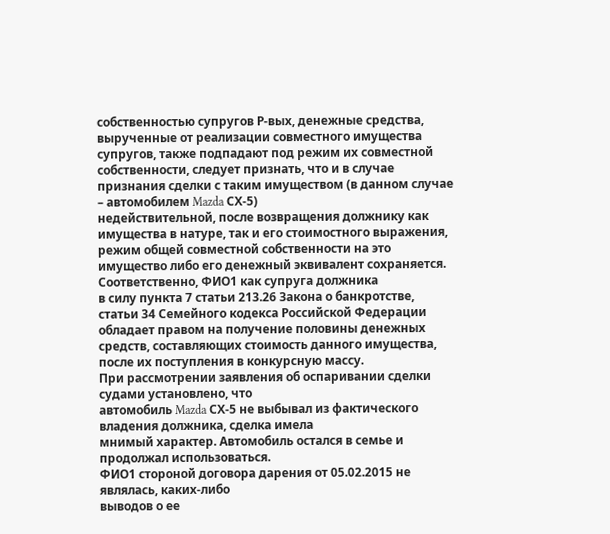собственностью супругов Р-вых, денежные средства, вырученные от реализации совместного имущества супругов, также подпадают под режим их совместной собственности, следует признать, что и в случае
признания сделки с таким имуществом (в данном случае – автомобилем Mazda СХ-5)
недействительной, после возвращения должнику как имущества в натуре, так и его стоимостного выражения, режим общей совместной собственности на это имущество либо его денежный эквивалент сохраняется. Соответственно, ФИО1 как супруга должника
в силу пункта 7 статьи 213.26 Закона о банкротстве, статьи 34 Семейного кодекса Российской Федерации обладает правом на получение половины денежных средств, составляющих стоимость данного имущества, после их поступления в конкурсную массу.
При рассмотрении заявления об оспаривании сделки судами установлено, что
автомобиль Mazda СХ-5 не выбывал из фактического владения должника, сделка имела
мнимый характер. Автомобиль остался в семье и продолжал использоваться.
ФИО1 стороной договора дарения от 05.02.2015 не являлась, каких-либо
выводов о ее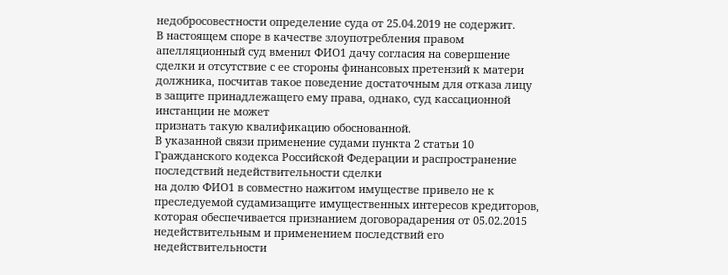недобросовестности определение суда от 25.04.2019 не содержит.
В настоящем споре в качестве злоупотребления правом апелляционный суд вменил ФИО1 дачу согласия на совершение сделки и отсутствие с ее стороны финансовых претензий к матери должника, посчитав такое поведение достаточным для отказа лицу
в защите принадлежащего ему права, однако, суд кассационной инстанции не может
признать такую квалификацию обоснованной.
В указанной связи применение судами пункта 2 статьи 10 Гражданского кодекса Российской Федерации и распространение последствий недействительности сделки
на долю ФИО1 в совместно нажитом имуществе привело не к преследуемой судамизащите имущественных интересов кредиторов, которая обеспечивается признанием договорадарения от 05.02.2015 недействительным и применением последствий его недействительности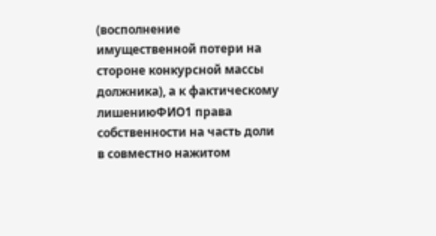(восполнение имущественной потери на стороне конкурсной массы должника), а к фактическому лишениюФИО1 права собственности на часть доли в совместно нажитом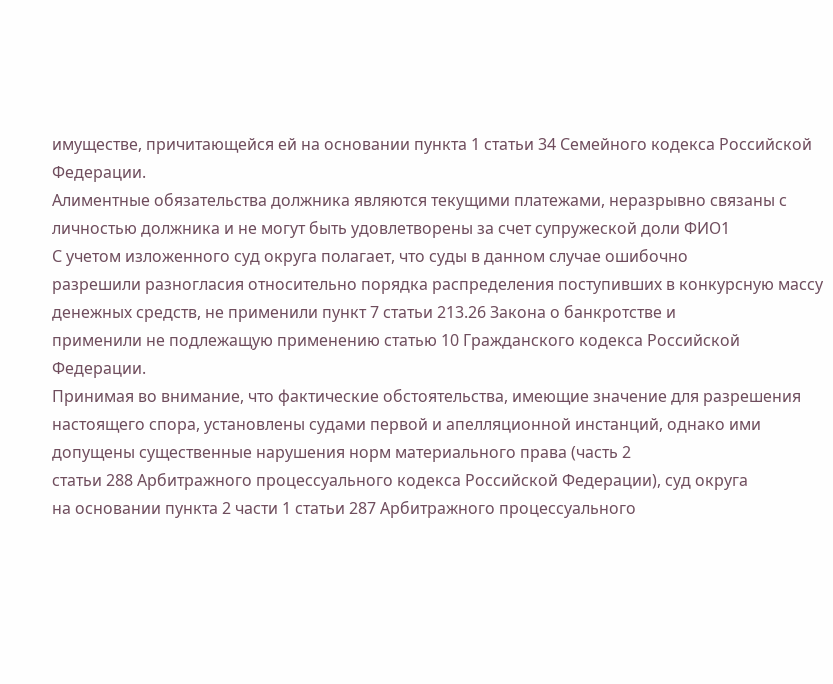имуществе, причитающейся ей на основании пункта 1 статьи 34 Семейного кодекса Российской Федерации.
Алиментные обязательства должника являются текущими платежами, неразрывно связаны с личностью должника и не могут быть удовлетворены за счет супружеской доли ФИО1
С учетом изложенного суд округа полагает, что суды в данном случае ошибочно
разрешили разногласия относительно порядка распределения поступивших в конкурсную массу денежных средств, не применили пункт 7 статьи 213.26 Закона о банкротстве и
применили не подлежащую применению статью 10 Гражданского кодекса Российской
Федерации.
Принимая во внимание, что фактические обстоятельства, имеющие значение для разрешения настоящего спора, установлены судами первой и апелляционной инстанций, однако ими допущены существенные нарушения норм материального права (часть 2
статьи 288 Арбитражного процессуального кодекса Российской Федерации), суд округа
на основании пункта 2 части 1 статьи 287 Арбитражного процессуального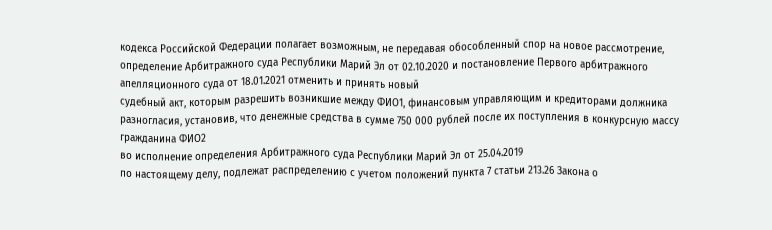кодекса Российской Федерации полагает возможным, не передавая обособленный спор на новое рассмотрение, определение Арбитражного суда Республики Марий Эл от 02.10.2020 и постановление Первого арбитражного апелляционного суда от 18.01.2021 отменить и принять новый
судебный акт, которым разрешить возникшие между ФИО1, финансовым управляющим и кредиторами должника разногласия, установив, что денежные средства в сумме 750 000 рублей после их поступления в конкурсную массу гражданина ФИО2
во исполнение определения Арбитражного суда Республики Марий Эл от 25.04.2019
по настоящему делу, подлежат распределению с учетом положений пункта 7 статьи 213.26 Закона о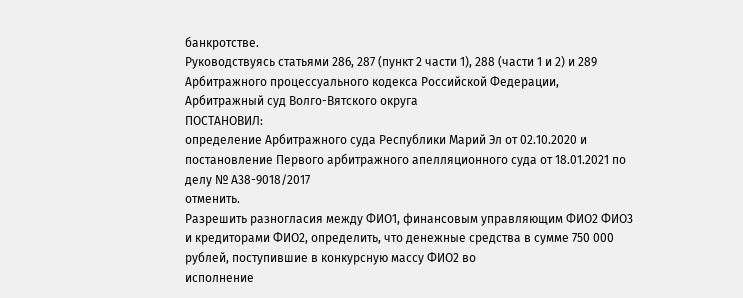банкротстве.
Руководствуясь статьями 286, 287 (пункт 2 части 1), 288 (части 1 и 2) и 289
Арбитражного процессуального кодекса Российской Федерации, Арбитражный суд Волго-Вятского округа
ПОСТАНОВИЛ:
определение Арбитражного суда Республики Марий Эл от 02.10.2020 и постановление Первого арбитражного апелляционного суда от 18.01.2021 по делу № А38-9018/2017
отменить.
Разрешить разногласия между ФИО1, финансовым управляющим ФИО2 ФИО3 и кредиторами ФИО2, определить, что денежные средства в сумме 750 000 рублей, поступившие в конкурсную массу ФИО2 во
исполнение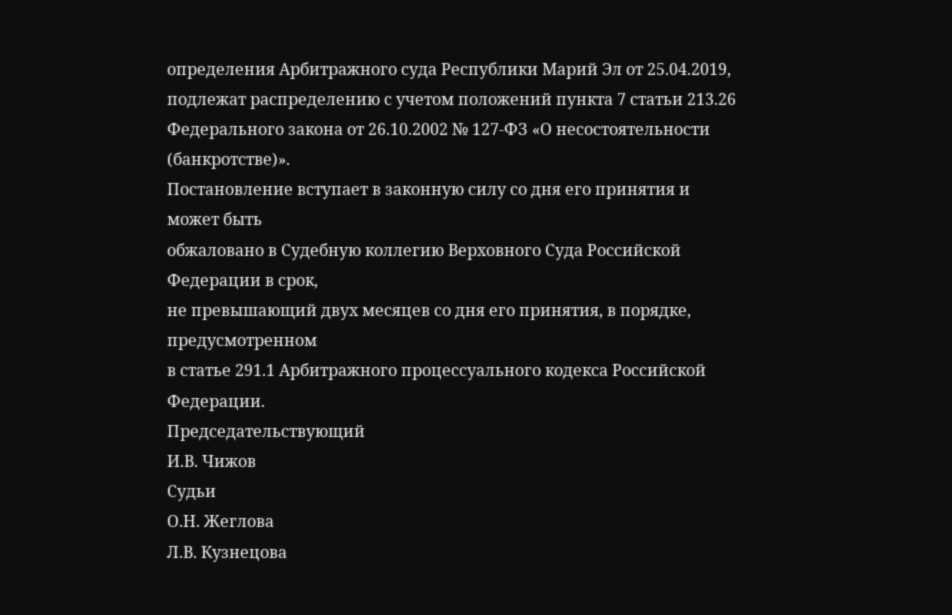определения Арбитражного суда Республики Марий Эл от 25.04.2019,
подлежат распределению с учетом положений пункта 7 статьи 213.26 Федерального закона от 26.10.2002 № 127-ФЗ «О несостоятельности (банкротстве)».
Постановление вступает в законную силу со дня его принятия и может быть
обжаловано в Судебную коллегию Верховного Суда Российской Федерации в срок,
не превышающий двух месяцев со дня его принятия, в порядке, предусмотренном
в статье 291.1 Арбитражного процессуального кодекса Российской Федерации.
Председательствующий
И.В. Чижов
Судьи
О.Н. Жеглова
Л.В. Кузнецова